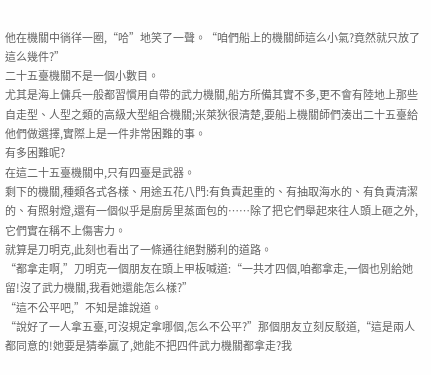他在機關中徜徉一圈,“哈”地笑了一聲。“咱們船上的機關師這么小氣?竟然就只放了這么幾件?”
二十五臺機關不是一個小數目。
尤其是海上傭兵一般都習慣用自帶的武力機關,船方所備其實不多,更不會有陸地上那些自走型、人型之類的高級大型組合機關;米萊狄很清楚,要船上機關師們湊出二十五臺給他們做選擇,實際上是一件非常困難的事。
有多困難呢?
在這二十五臺機關中,只有四臺是武器。
剩下的機關,種類各式各樣、用途五花八門:有負責起重的、有抽取海水的、有負責清潔的、有照射燈,還有一個似乎是廚房里蒸面包的……除了把它們舉起來往人頭上砸之外,它們實在稱不上傷害力。
就算是刀明克,此刻也看出了一條通往絕對勝利的道路。
“都拿走啊,”刀明克一個朋友在頭上甲板喊道:“一共才四個,咱都拿走,一個也別給她留!沒了武力機關,我看她還能怎么樣?”
“這不公平吧,”不知是誰說道。
“說好了一人拿五臺,可沒規定拿哪個,怎么不公平?”那個朋友立刻反駁道,“這是兩人都同意的!她要是猜拳贏了,她能不把四件武力機關都拿走?我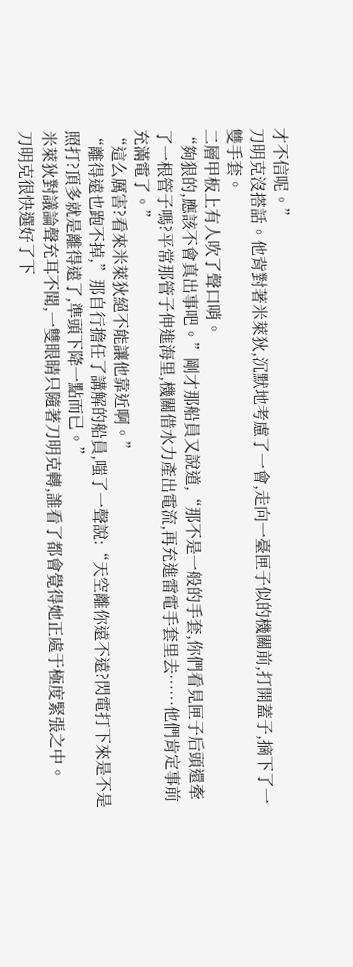才不信呢。”
刀明克沒搭話。他背對著米萊狄,沉默地考慮了一會,走向一臺匣子似的機關前,打開蓋子,摘下了一雙手套。
二層甲板上有人吹了聲口哨。
“夠狠的,應該不會真出事吧。”剛才那船員又說道,“那不是一般的手套,你們看見匣子后頭還牽了一根管子嗎?平常那管子伸進海里,機關借水力產出電流,再充進雷電手套里去……他們肯定事前充滿電了。”
“這么厲害?看來米萊狄絕不能讓他靠近啊。”
“離得遠也跑不掉,”那自行擔任了講解的船員,嗤了一聲說:“天空離你遠不遠?閃電打下來是不是照打?頂多就是離得遠了,準頭下降一點而已。”
米萊狄對議論聲充耳不聞,一雙眼睛只隨著刀明克轉,誰看了都會覺得她正處于極度緊張之中。
刀明克很快選好了下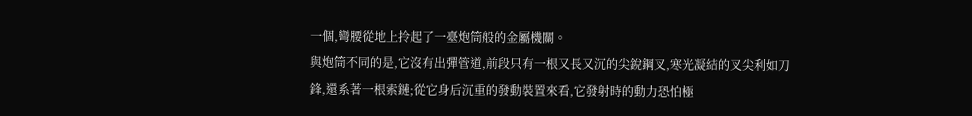一個,彎腰從地上拎起了一臺炮筒般的金屬機關。
與炮筒不同的是,它沒有出彈管道,前段只有一根又長又沉的尖銳鋼叉,寒光凝結的叉尖利如刀鋒,還系著一根索鏈;從它身后沉重的發動裝置來看,它發射時的動力恐怕極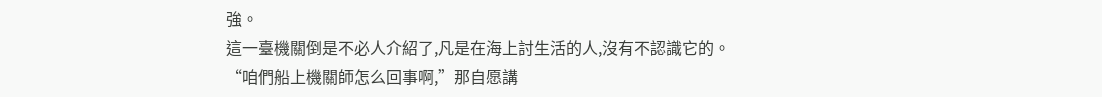強。
這一臺機關倒是不必人介紹了,凡是在海上討生活的人,沒有不認識它的。
“咱們船上機關師怎么回事啊,”那自愿講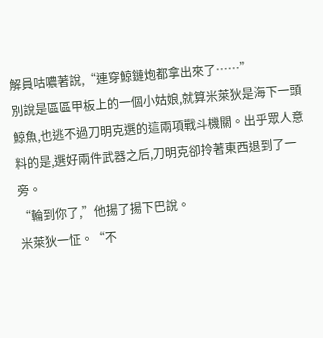解員咕噥著說,“連穿鯨鏈炮都拿出來了……”
別說是區區甲板上的一個小姑娘,就算米萊狄是海下一頭鯨魚,也逃不過刀明克選的這兩項戰斗機關。出乎眾人意料的是,選好兩件武器之后,刀明克卻拎著東西退到了一旁。
“輪到你了,”他揚了揚下巴說。
米萊狄一怔。“不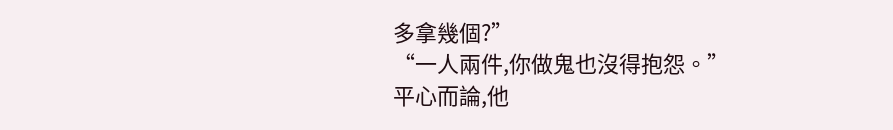多拿幾個?”
“一人兩件,你做鬼也沒得抱怨。”
平心而論,他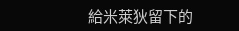給米萊狄留下的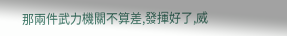那兩件武力機關不算差,發揮好了,威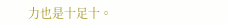力也是十足十。